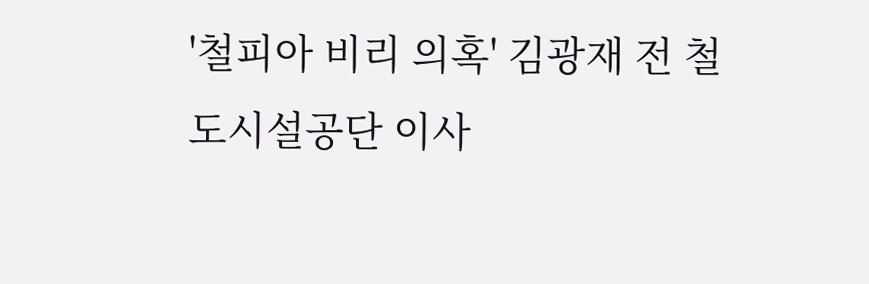'철피아 비리 의혹' 김광재 전 철도시설공단 이사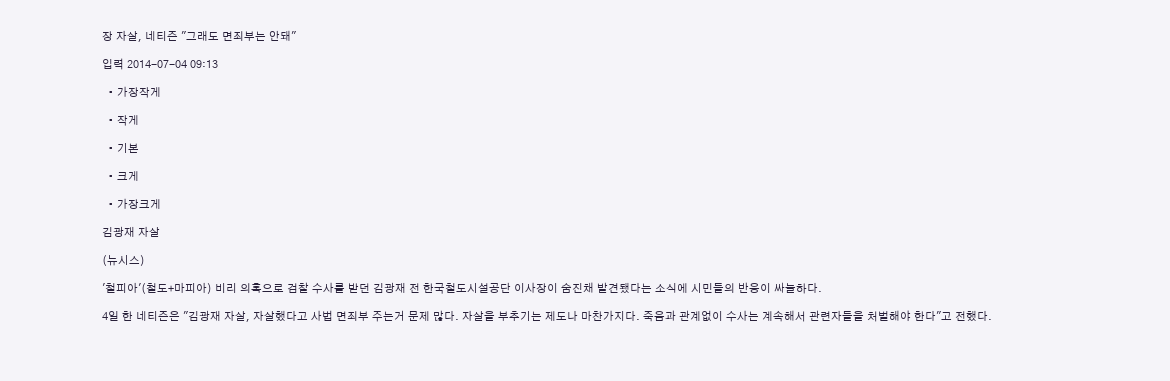장 자살, 네티즌 "그래도 면죄부는 안돼"

입력 2014-07-04 09:13

  • 가장작게

  • 작게

  • 기본

  • 크게

  • 가장크게

김광재 자살

(뉴시스)

'철피아'(철도+마피아) 비리 의혹으로 검찰 수사를 받던 김광재 전 한국철도시설공단 이사장이 숨진채 발견됐다는 소식에 시민들의 반응이 싸늘하다.

4일 한 네티즌은 "김광재 자살, 자살했다고 사법 면죄부 주는거 문제 많다. 자살을 부추기는 제도나 마찬가지다. 죽음과 관계없이 수사는 계속해서 관련자들을 처벌해야 한다"고 전했다.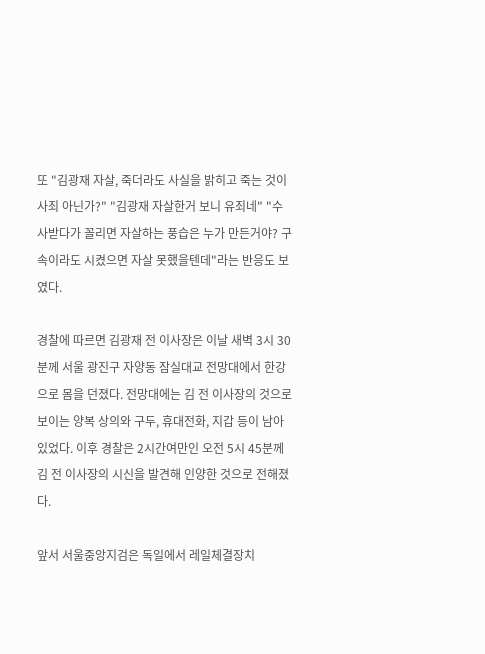또 "김광재 자살, 죽더라도 사실을 밝히고 죽는 것이 사죄 아닌가?" "김광재 자살한거 보니 유죄네" "수사받다가 꼴리면 자살하는 풍습은 누가 만든거야? 구속이라도 시켰으면 자살 못했을텐데"라는 반응도 보였다.

경찰에 따르면 김광재 전 이사장은 이날 새벽 3시 30분께 서울 광진구 자양동 잠실대교 전망대에서 한강으로 몸을 던졌다. 전망대에는 김 전 이사장의 것으로 보이는 양복 상의와 구두, 휴대전화, 지갑 등이 남아 있었다. 이후 경찰은 2시간여만인 오전 5시 45분께 김 전 이사장의 시신을 발견해 인양한 것으로 전해졌다.

앞서 서울중앙지검은 독일에서 레일체결장치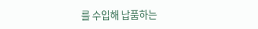를 수입해 납품하는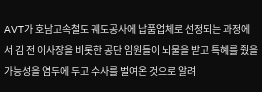AVT가 호남고속철도 궤도공사에 납품업체로 선정되는 과정에서 김 전 이사장을 비롯한 공단 임원들이 뇌물을 받고 특혜를 줬을 가능성을 염두에 두고 수사를 벌여온 것으로 알려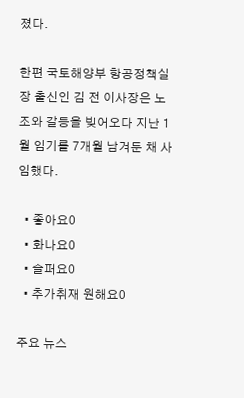졌다.

한편 국토해양부 항공정책실장 출신인 김 전 이사장은 노조와 갈등을 빚어오다 지난 1월 임기를 7개월 남겨둔 채 사임했다.

  • 좋아요0
  • 화나요0
  • 슬퍼요0
  • 추가취재 원해요0

주요 뉴스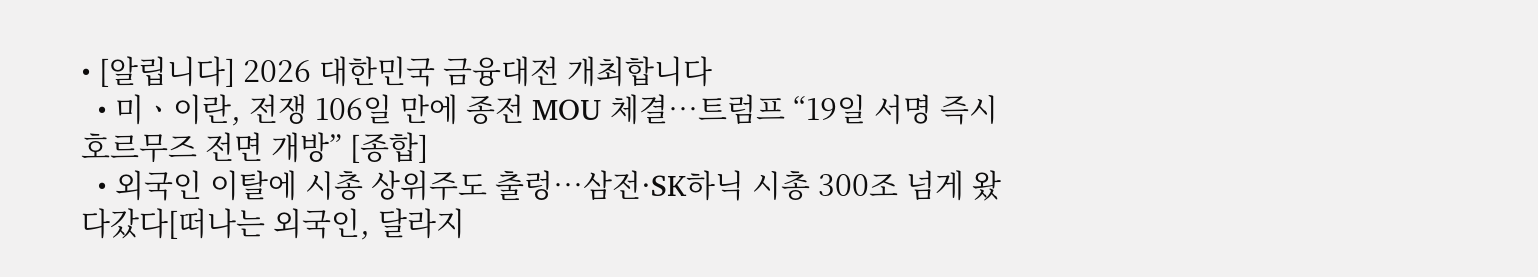• [알립니다] 2026 대한민국 금융대전 개최합니다
  • 미ㆍ이란, 전쟁 106일 만에 종전 MOU 체결⋯트럼프 “19일 서명 즉시 호르무즈 전면 개방” [종합]
  • 외국인 이탈에 시총 상위주도 출렁…삼전·SK하닉 시총 300조 넘게 왔다갔다[떠나는 외국인, 달라지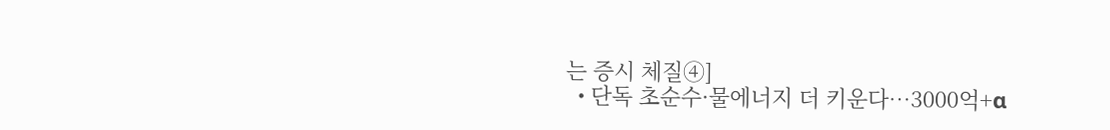는 증시 체질④]
  • 단독 초순수·물에너지 더 키운다…3000억+α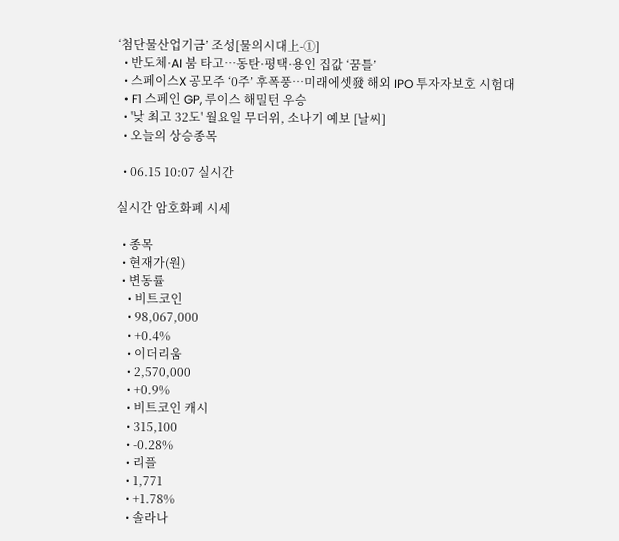‘첨단물산업기금’ 조성[물의시대上-①]
  • 반도체·AI 붐 타고⋯동탄·평택·용인 집값 ‘꿈틀’
  • 스페이스X 공모주 ‘0주’ 후폭풍…미래에셋發 해외 IPO 투자자보호 시험대
  • F1 스페인 GP, 루이스 해밀턴 우승
  • '낮 최고 32도' 월요일 무더위, 소나기 예보 [날씨]
  • 오늘의 상승종목

  • 06.15 10:07 실시간

실시간 암호화폐 시세

  • 종목
  • 현재가(원)
  • 변동률
    • 비트코인
    • 98,067,000
    • +0.4%
    • 이더리움
    • 2,570,000
    • +0.9%
    • 비트코인 캐시
    • 315,100
    • -0.28%
    • 리플
    • 1,771
    • +1.78%
    • 솔라나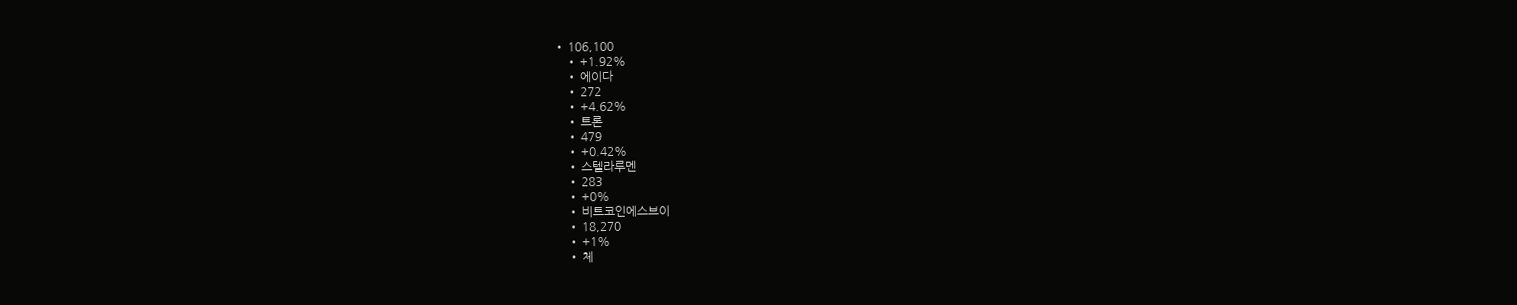• 106,100
    • +1.92%
    • 에이다
    • 272
    • +4.62%
    • 트론
    • 479
    • +0.42%
    • 스텔라루멘
    • 283
    • +0%
    • 비트코인에스브이
    • 18,270
    • +1%
    • 체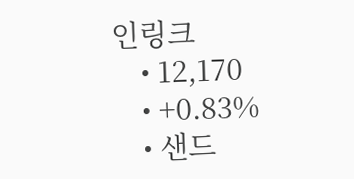인링크
    • 12,170
    • +0.83%
    • 샌드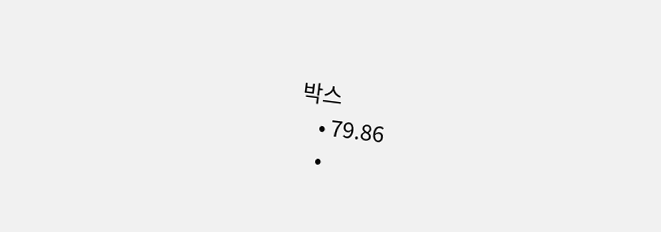박스
    • 79.86
    •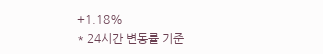+1.18%
* 24시간 변동률 기준